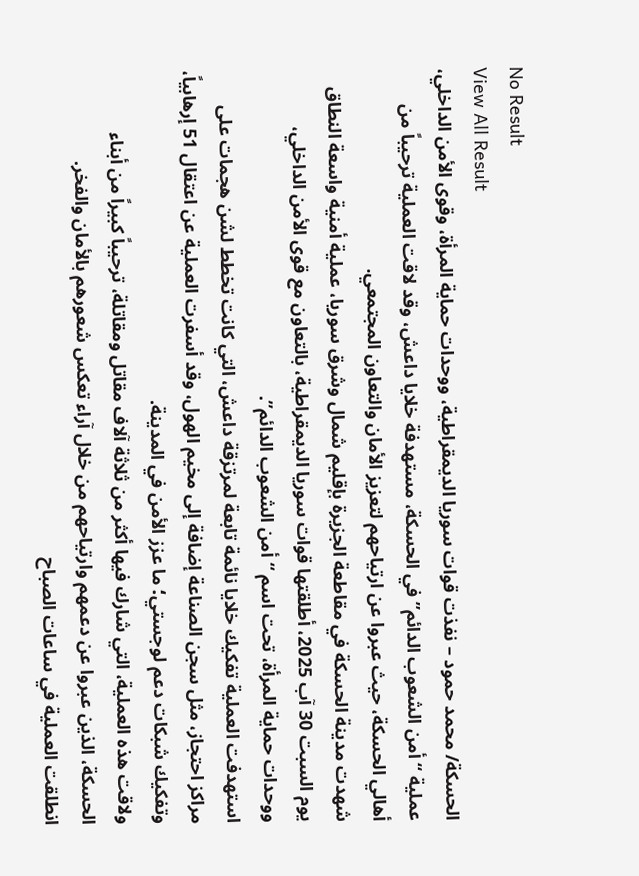No Result
View All Result
الحسكة/ محمد حمود – نفذت قوات سوريا الديمقراطية، ووحدات حماية المرأة، وقوى الأمن الداخلي، عملية “أمن الشعوب الدائم” في الحسكة، مستهدفة خلايا داعش، وقد لاقت العملية ترحيباً من أهالي الحسكة، حيث عبروا عن ارتياحهم لتعزيز الأمان والتعاون المجتمعي.
شهدت مدينة الحسكة في مقاطعة الجزيرة بإقليم شمال وشرق سوريا، عملية أمنية واسعة النطاق يوم السبت 30 آب 2025، أطلقتها قوات سوريا الديمقراطية، بالتعاون مع قوى الأمن الداخلي، ووحدات حماية المرأة، تحت اسم “أمن الشعوب الدائم”.
استهدفت العملية تفكيك خلايا نائمة تابعة لمرتزقة داعش، التي كانت تخطط لشن هجمات على مراكز احتجاز، مثل سجن الصناعة إضافة إلى مخيم الهول، وقد أسفرت العملية عن اعتقال 51 إرهابياً، وتفكيك شبكات دعم لوجستي؛ ما عزز الأمن في المدينة.
ولاقت هذه العملية، التي شارك فيها أكثر من ثلاثة آلاف مقاتل ومقاتلة، ترحيباً كبيراً من أبناء الحسكة، الذين عبروا عن دعمهم وارتياحهم من خلال آراء تعكس شعورهم بالأمان والفخر.
انطلقت العملية في ساعات الصباح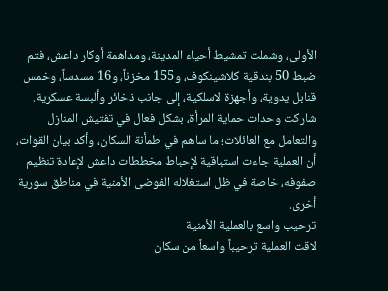الأولى، وشملت تمشيط أحياء المدينة، ومداهمة أوكار داعش، فتم ضبط 50 بندقية كلاشينكوف، و155 مخزناً، و16 مسدساً، وخمس قنابل يدوية، وأجهزة لاسلكية، إلى جانب ذخائر وألبسة عسكرية.
شاركت وحدات حماية المرأة، بشكل فعال في تفتيش المنازل والتعامل مع العائلات؛ ما ساهم في طمأنة السكان، وأكد بيان القوات، أن العملية جاءت استباقية لإحباط مخططات داعش لإعادة تنظيم صفوفه، خاصة في ظل استغلاله الفوضى الأمنية في مناطق سورية أخرى.
ترحيب واسع بالعملية الأمنية
لاقت العملية ترحيباً واسعاً من سكان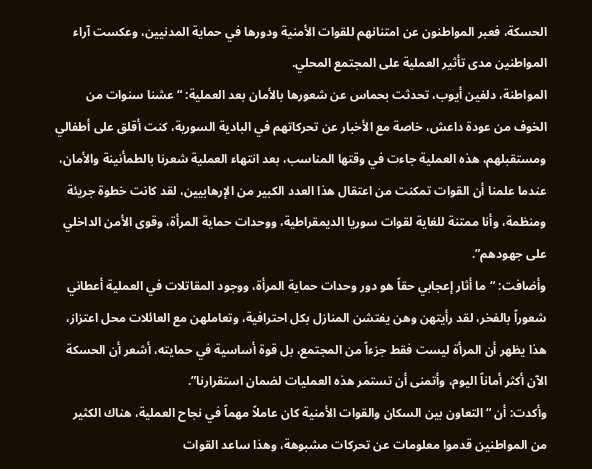الحسكة، فعبر المواطنون عن امتنانهم للقوات الأمنية ودورها في حماية المدنيين، وعكست آراء المواطنين مدى تأثير العملية على المجتمع المحلي.
المواطنة، دلفين أيوب، تحدثت بحماس عن شعورها بالأمان بعد العملية: “عشنا سنوات من الخوف من عودة داعش، خاصة مع الأخبار عن تحركاتهم في البادية السورية، كنت أقلق على أطفالي ومستقبلهم، هذه العملية جاءت في وقتها المناسب، بعد انتهاء العملية شعرنا بالطمأنينة والأمان، عندما علمنا أن القوات تمكنت من اعتقال هذا العدد الكبير من الإرهابيين، لقد كانت خطوة جريئة ومنظمة، وأنا ممتنة للغاية لقوات سوريا الديمقراطية، ووحدات حماية المرأة، وقوى الأمن الداخلي على جهودهم”.
وأضافت: “ما أثار إعجابي حقاً هو دور وحدات حماية المرأة، ووجود المقاتلات في العملية أعطاني شعوراً بالفخر، لقد رأيتهن وهن يفتشن المنازل بكل احترافية، وتعاملهن مع العائلات محل اعتزاز، هذا يظهر أن المرأة ليست فقط جزءاً من المجتمع، بل قوة أساسية في حمايته، أشعر أن الحسكة الآن أكثر أماناً اليوم، وأتمنى أن تستمر هذه العمليات لضمان استقرارنا”.
وأكدت: أن “التعاون بين السكان والقوات الأمنية كان عاملاً مهماً في نجاح العملية، هناك الكثير من المواطنين قدموا معلومات عن تحركات مشبوهة، وهذا ساعد القوات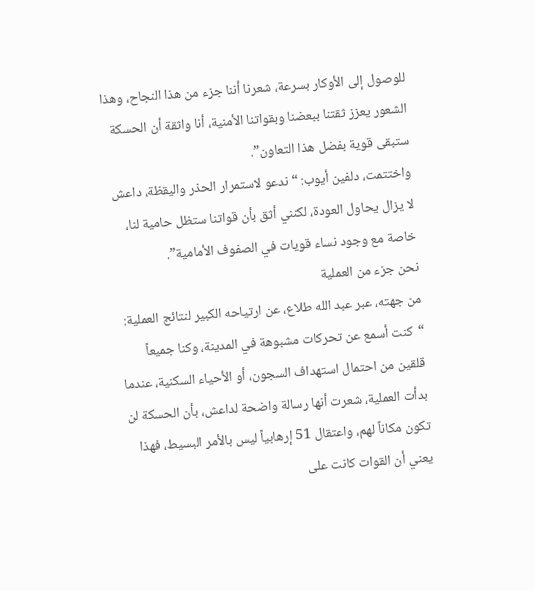للوصول إلى الأوكار بسرعة، شعرنا أننا جزء من هذا النجاح، وهذا الشعور يعزز ثقتنا ببعضنا وبقواتنا الأمنية، أنا واثقة أن الحسكة ستبقى قوية بفضل هذا التعاون”.
واختتمت، دلفين أيوب: “ندعو لاستمرار الحذر واليقظة، داعش لا يزال يحاول العودة، لكنني أثق بأن قواتنا ستظل حامية لنا، خاصة مع وجود نساء قويات في الصفوف الأمامية”.
نحن جزء من العملية
من جهته، عبر عبد الله طلاع، عن ارتياحه الكبير لنتائج العملية: “كنت أسمع عن تحركات مشبوهة في المدينة، وكنا جميعاً قلقين من احتمال استهداف السجون، أو الأحياء السكنية، عندما بدأت العملية، شعرت أنها رسالة واضحة لداعش، بأن الحسكة لن تكون مكاناً لهم، واعتقال 51 إرهابياً ليس بالأمر البسيط، فهذا يعني أن القوات كانت على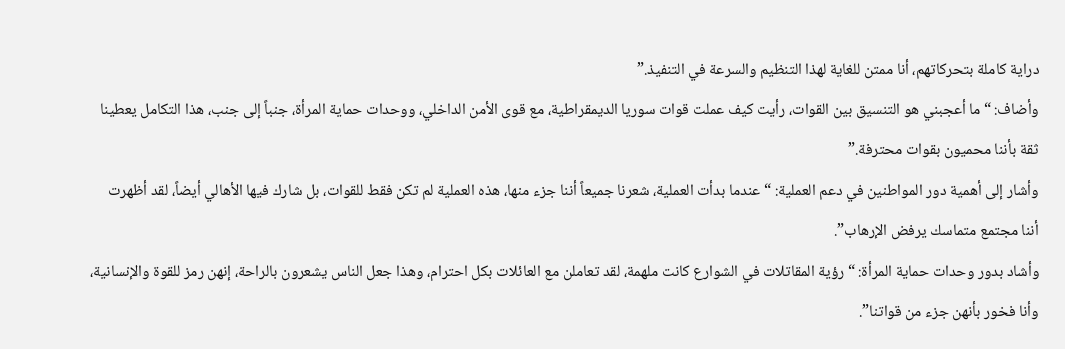دراية كاملة بتحركاتهم، أنا ممتن للغاية لهذا التنظيم والسرعة في التنفيذ.”
وأضاف: “ما أعجبني هو التنسيق بين القوات، رأيت كيف عملت قوات سوريا الديمقراطية، مع قوى الأمن الداخلي، ووحدات حماية المرأة، جنباً إلى جنب، هذا التكامل يعطينا ثقة بأننا محميون بقوات محترفة.”
وأشار إلى أهمية دور المواطنين في دعم العملية: “عندما بدأت العملية، شعرنا جميعاً أننا جزء منها، هذه العملية لم تكن فقط للقوات، بل شارك فيها الأهالي أيضاً، لقد أظهرت أننا مجتمع متماسك يرفض الإرهاب”.
وأشاد بدور وحدات حماية المرأة: “رؤية المقاتلات في الشوارع كانت ملهمة، لقد تعاملن مع العائلات بكل احترام، وهذا جعل الناس يشعرون بالراحة، إنهن رمز للقوة والإنسانية، وأنا فخور بأنهن جزء من قواتنا”.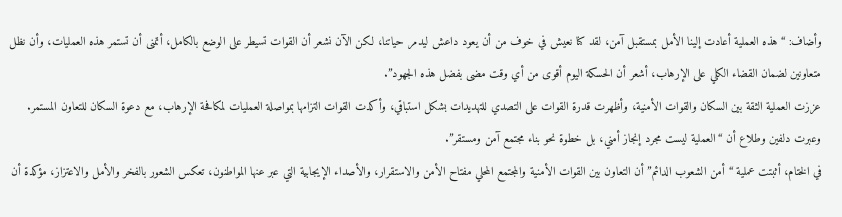وأضاف: “هذه العملية أعادت إلينا الأمل بمستقبل آمن، لقد كنا نعيش في خوف من أن يعود داعش ليدمر حياتنا، لكن الآن نشعر أن القوات تسيطر على الوضع بالكامل، أتمنى أن تستمر هذه العمليات، وأن نظل متعاونين لضمان القضاء الكلي على الإرهاب، أشعر أن الحسكة اليوم أقوى من أي وقت مضى بفضل هذه الجهود”.
عززت العملية الثقة بين السكان والقوات الأمنية، وأظهرت قدرة القوات على التصدي للتهديدات بشكل استباقي، وأكدت القوات التزامها بمواصلة العمليات لمكافحة الإرهاب، مع دعوة السكان للتعاون المستمر.
وعبرت دلفين وطلاع أن “العملية ليست مجرد إنجاز أمني، بل خطوة نحو بناء مجتمع آمن ومستقر”.
في الختام، أثبتت عملية “أمن الشعوب الدائم” أن التعاون بين القوات الأمنية والمجتمع المحلي مفتاح الأمن والاستقرار، والأصداء الإيجابية التي عبر عنها المواطنون، تعكس الشعور بالفخر والأمل والاعتزاز، مؤكدة أن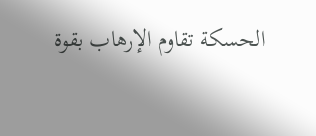الحسكة تقاوم الإرهاب بقوة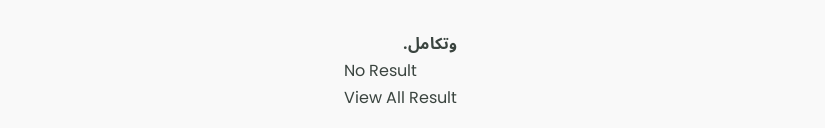وتكامل.
No Result
View All Result